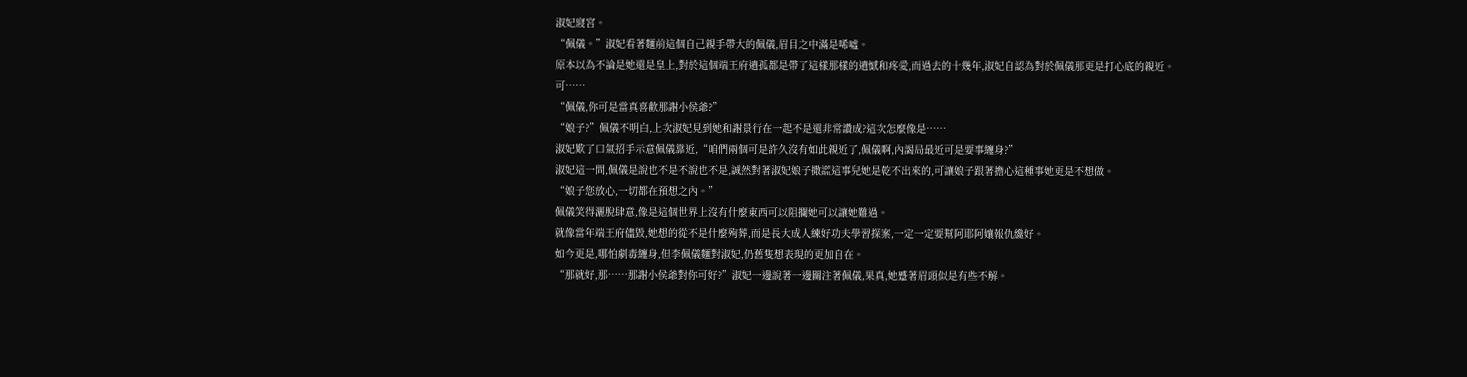淑妃寢宮。
“佩儀。”淑妃看著麵前這個自己親手帶大的佩儀,眉目之中滿是唏噓。
原本以為不論是她還是皇上,對於這個端王府遺孤都是帶了這樣那樣的遺憾和疼愛,而過去的十幾年,淑妃自認為對於佩儀那更是打心底的親近。
可……
“佩儀,你可是當真喜歡那謝小侯爺?”
“娘子?”佩儀不明白,上次淑妃見到她和謝景行在一起不是還非常讚成?這次怎麼像是……
淑妃歎了口氣招手示意佩儀靠近,“咱們兩個可是許久沒有如此親近了,佩儀啊,內謁局最近可是要事纏身?”
淑妃這一問,佩儀是說也不是不說也不是,誠然對著淑妃娘子撒謊這事兒她是乾不出來的,可讓娘子跟著擔心這種事她更是不想做。
“娘子您放心,一切都在預想之內。”
佩儀笑得灑脫肆意,像是這個世界上沒有什麼東西可以阻攔她可以讓她難過。
就像當年端王府儘毀,她想的從不是什麼殉葬,而是長大成人練好功夫學習探案,一定一定要幫阿耶阿孃報仇纔好。
如今更是,哪怕劇毒纏身,但李佩儀麵對淑妃,仍舊隻想表現的更加自在。
“那就好,那……那謝小侯爺對你可好?”淑妃一邊說著一邊關注著佩儀,果真,她蹙著眉頭似是有些不解。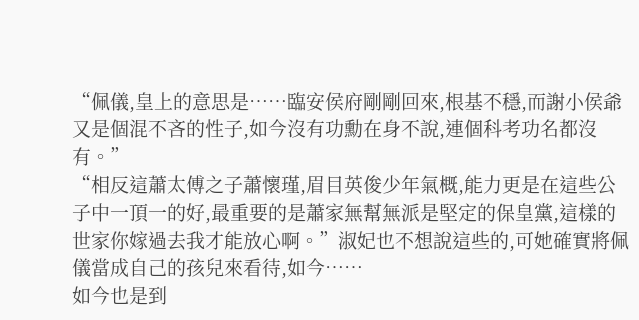“佩儀,皇上的意思是……臨安侯府剛剛回來,根基不穩,而謝小侯爺又是個混不吝的性子,如今沒有功勳在身不說,連個科考功名都沒有。”
“相反這蕭太傅之子蕭懷瑾,眉目英俊少年氣概,能力更是在這些公子中一頂一的好,最重要的是蕭家無幫無派是堅定的保皇黨,這樣的世家你嫁過去我才能放心啊。”淑妃也不想說這些的,可她確實將佩儀當成自己的孩兒來看待,如今……
如今也是到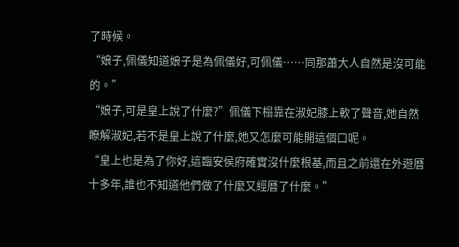了時候。
“娘子,佩儀知道娘子是為佩儀好,可佩儀……同那蕭大人自然是沒可能的。”
“娘子,可是皇上說了什麼?”佩儀下榻靠在淑妃膝上軟了聲音,她自然瞭解淑妃,若不是皇上說了什麼,她又怎麼可能開這個口呢。
“皇上也是為了你好,這臨安侯府確實沒什麼根基,而且之前還在外遊曆十多年,誰也不知道他們做了什麼又經曆了什麼。”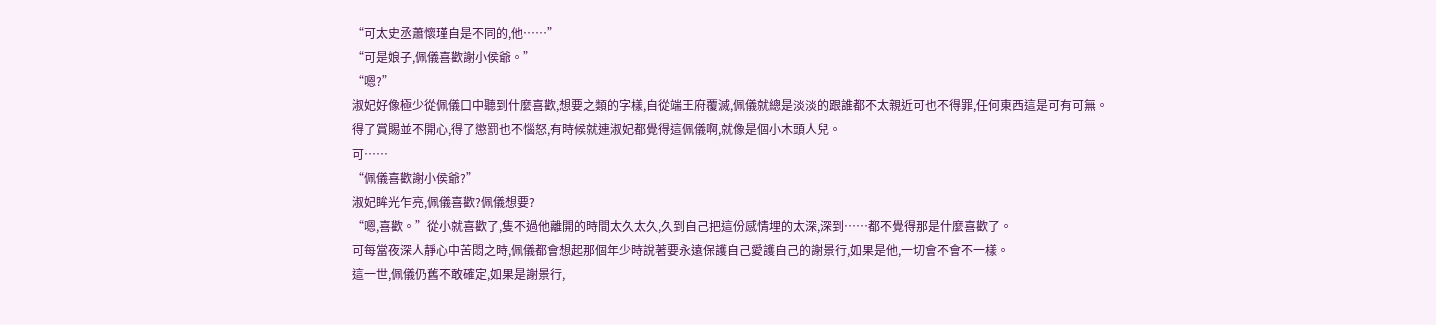“可太史丞蕭懷瑾自是不同的,他……”
“可是娘子,佩儀喜歡謝小侯爺。”
“嗯?”
淑妃好像極少從佩儀口中聽到什麼喜歡,想要之類的字樣,自從端王府覆滅,佩儀就總是淡淡的跟誰都不太親近可也不得罪,任何東西這是可有可無。
得了賞賜並不開心,得了懲罰也不惱怒,有時候就連淑妃都覺得這佩儀啊,就像是個小木頭人兒。
可……
“佩儀喜歡謝小侯爺?”
淑妃眸光乍亮,佩儀喜歡?佩儀想要?
“嗯,喜歡。”從小就喜歡了,隻不過他離開的時間太久太久,久到自己把這份感情埋的太深,深到……都不覺得那是什麼喜歡了。
可每當夜深人靜心中苦悶之時,佩儀都會想起那個年少時說著要永遠保護自己愛護自己的謝景行,如果是他,一切會不會不一樣。
這一世,佩儀仍舊不敢確定,如果是謝景行,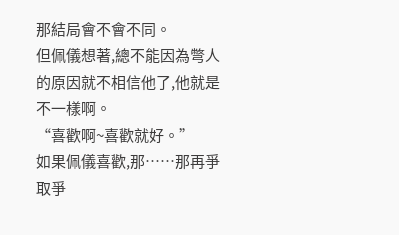那結局會不會不同。
但佩儀想著,總不能因為彆人的原因就不相信他了,他就是不一樣啊。
“喜歡啊~喜歡就好。”
如果佩儀喜歡,那……那再爭取爭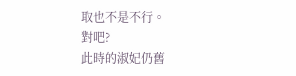取也不是不行。
對吧?
此時的淑妃仍舊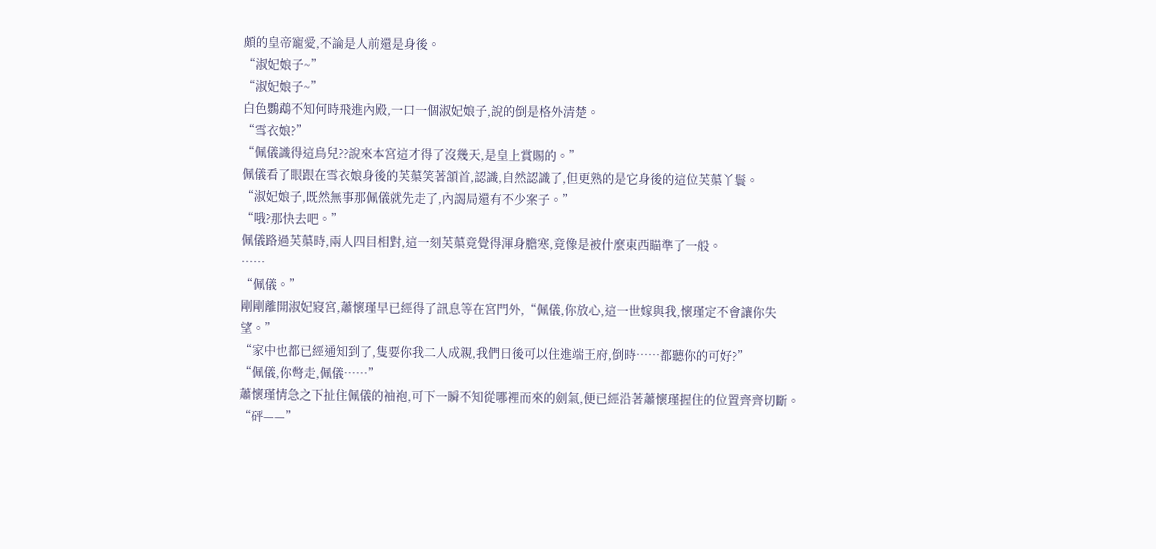頗的皇帝寵愛,不論是人前還是身後。
“淑妃娘子~”
“淑妃娘子~”
白色鸚鵡不知何時飛進內殿,一口一個淑妃娘子,說的倒是格外清楚。
“雪衣娘?”
“佩儀識得這鳥兒??說來本宮這才得了沒幾天,是皇上賞賜的。”
佩儀看了眼跟在雪衣娘身後的芙蕖笑著頷首,認識,自然認識了,但更熟的是它身後的這位芙蕖丫鬟。
“淑妃娘子,既然無事那佩儀就先走了,內謁局還有不少案子。”
“哦?那快去吧。”
佩儀路過芙蕖時,兩人四目相對,這一刻芙蕖竟覺得渾身膽寒,竟像是被什麼東西瞄準了一般。
……
“佩儀。”
剛剛離開淑妃寢宮,蕭懷瑾早已經得了訊息等在宮門外,“佩儀,你放心,這一世嫁與我,懷瑾定不會讓你失望。”
“家中也都已經通知到了,隻要你我二人成親,我們日後可以住進端王府,倒時……都聽你的可好?”
“佩儀,你彆走,佩儀……”
蕭懷瑾情急之下扯住佩儀的袖袍,可下一瞬不知從哪裡而來的劍氣,便已經沿著蕭懷瑾握住的位置齊齊切斷。
“砰——”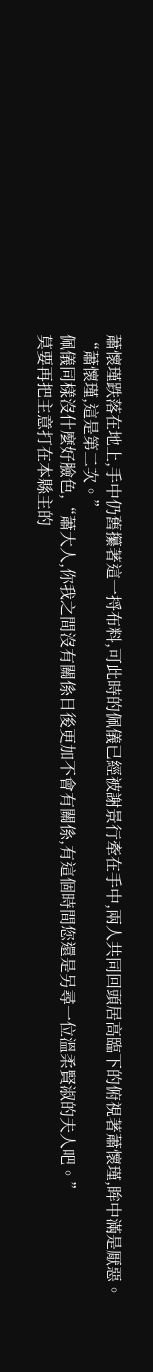蕭懷瑾跌落在地上,手中仍舊攥著這一捋布料,可此時的佩儀已經被謝景行牽在手中,兩人共同回頭居高臨下的俯視著蕭懷瑾,眸中滿是厭惡。
“蕭懷瑾,這是第二次。”
佩儀同樣沒什麼好臉色,“蕭大人,你我之間沒有關係日後更加不會有關係,有這個時間您還是另尋一位溫柔賢淑的夫人吧。”
莫要再把主意打在本縣主的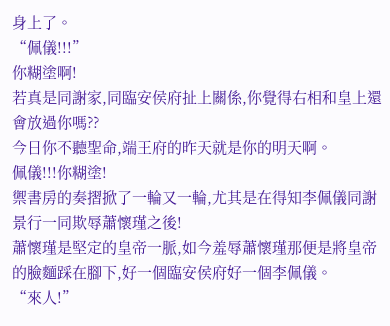身上了。
“佩儀!!!”
你糊塗啊!
若真是同謝家,同臨安侯府扯上關係,你覺得右相和皇上還會放過你嗎??
今日你不聽聖命,端王府的昨天就是你的明天啊。
佩儀!!!你糊塗!
禦書房的奏摺掀了一輪又一輪,尤其是在得知李佩儀同謝景行一同欺辱蕭懷瑾之後!
蕭懷瑾是堅定的皇帝一脈,如今羞辱蕭懷瑾那便是將皇帝的臉麵踩在腳下,好一個臨安侯府好一個李佩儀。
“來人!”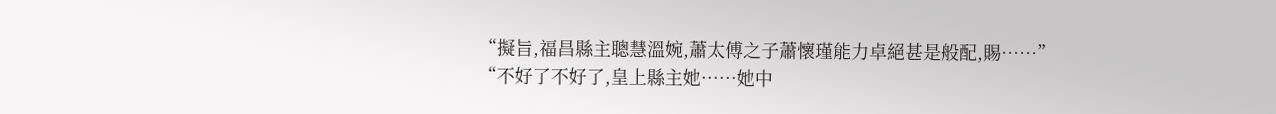“擬旨,福昌縣主聰慧溫婉,蕭太傅之子蕭懷瑾能力卓絕甚是般配,賜……”
“不好了不好了,皇上縣主她……她中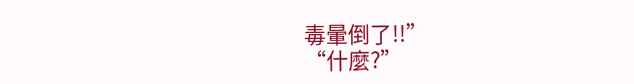毒暈倒了!!”
“什麼?”